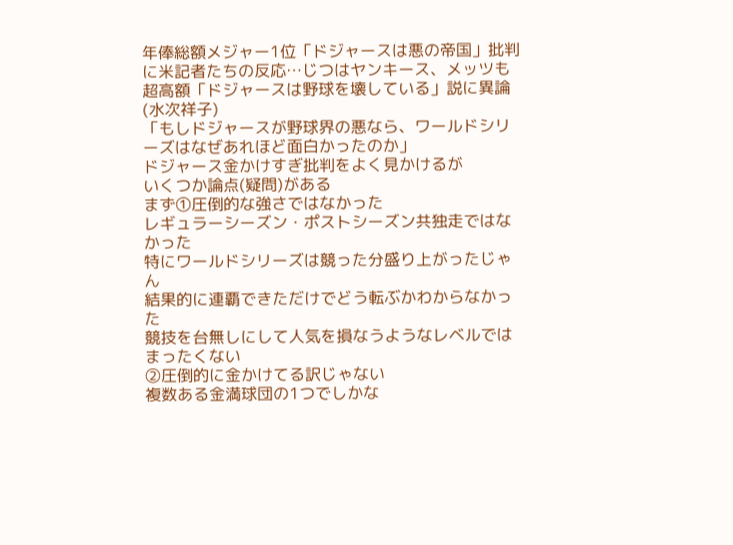年俸総額メジャー1位「ドジャースは悪の帝国」批判に米記者たちの反応…じつはヤンキース、メッツも超高額「ドジャースは野球を壊している」説に異論(水次祥子)
「もしドジャースが野球界の悪なら、ワールドシリーズはなぜあれほど面白かったのか」
ドジャース金かけすぎ批判をよく見かけるが
いくつか論点(疑問)がある
まず①圧倒的な強さではなかった
レギュラーシーズン・ポストシーズン共独走ではなかった
特にワールドシリーズは競った分盛り上がったじゃん
結果的に連覇できただけでどう転ぶかわからなかった
競技を台無しにして人気を損なうようなレベルではまったくない
②圧倒的に金かけてる訳じゃない
複数ある金満球団の1つでしかな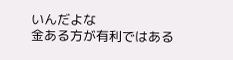いんだよな
金ある方が有利ではある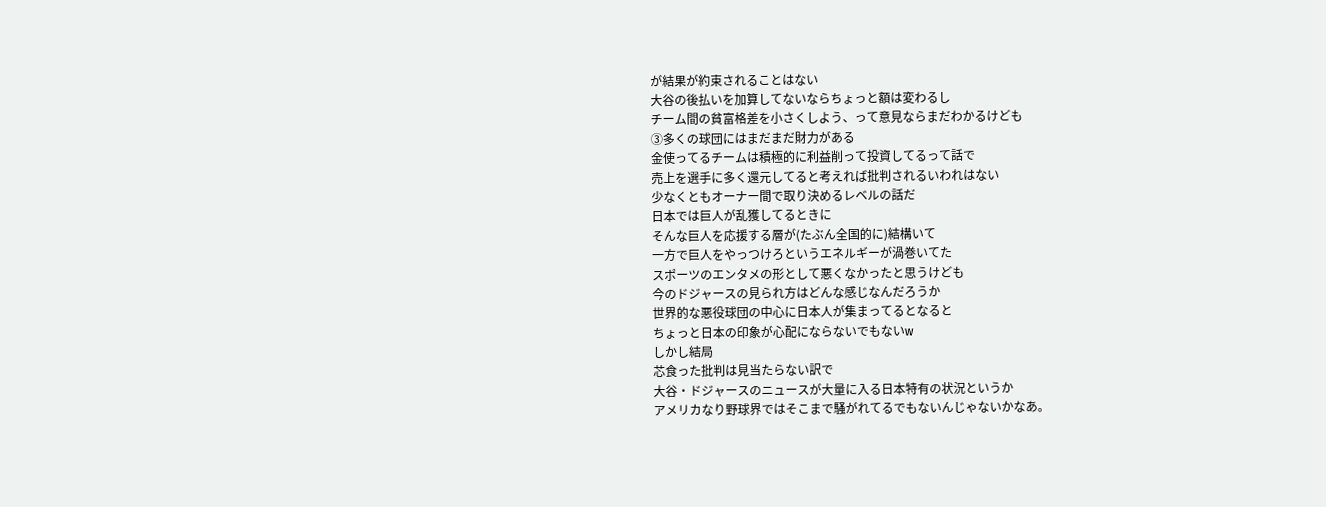が結果が約束されることはない
大谷の後払いを加算してないならちょっと額は変わるし
チーム間の貧富格差を小さくしよう、って意見ならまだわかるけども
③多くの球団にはまだまだ財力がある
金使ってるチームは積極的に利益削って投資してるって話で
売上を選手に多く還元してると考えれば批判されるいわれはない
少なくともオーナー間で取り決めるレベルの話だ
日本では巨人が乱獲してるときに
そんな巨人を応援する層が(たぶん全国的に)結構いて
一方で巨人をやっつけろというエネルギーが渦巻いてた
スポーツのエンタメの形として悪くなかったと思うけども
今のドジャースの見られ方はどんな感じなんだろうか
世界的な悪役球団の中心に日本人が集まってるとなると
ちょっと日本の印象が心配にならないでもないw
しかし結局
芯食った批判は見当たらない訳で
大谷・ドジャースのニュースが大量に入る日本特有の状況というか
アメリカなり野球界ではそこまで騒がれてるでもないんじゃないかなあ。